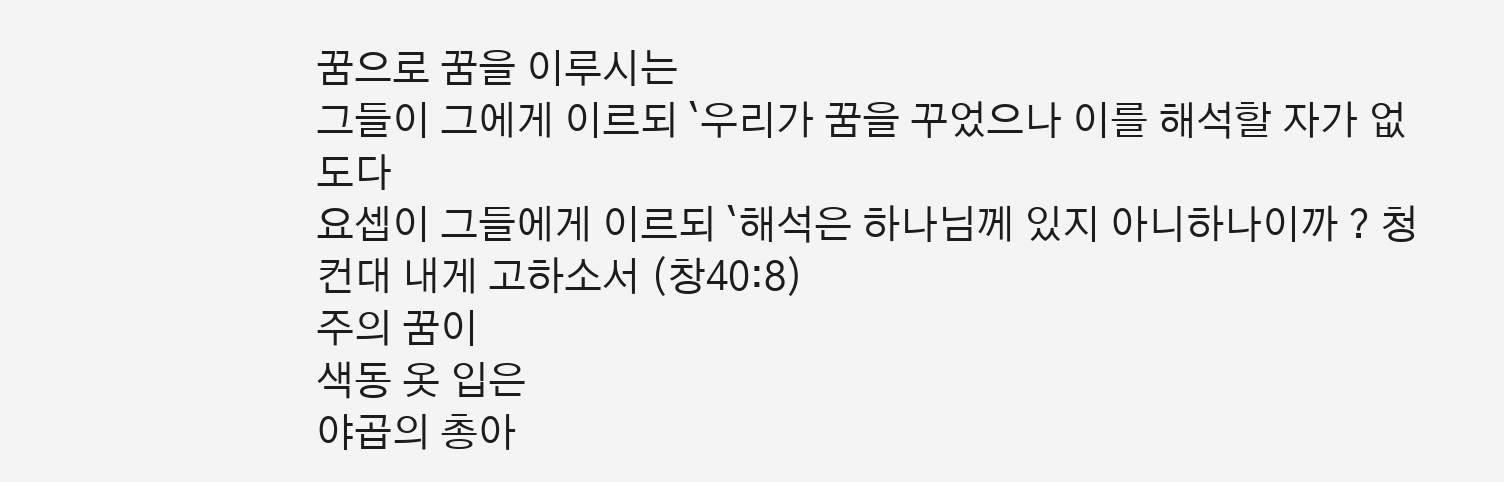꿈으로 꿈을 이루시는
그들이 그에게 이르되 `우리가 꿈을 꾸었으나 이를 해석할 자가 없도다
요셉이 그들에게 이르되 `해석은 하나님께 있지 아니하나이까 ? 청컨대 내게 고하소서 (창40:8)
주의 꿈이
색동 옷 입은
야곱의 총아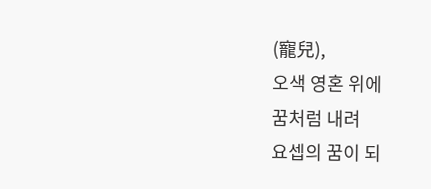(寵兒),
오색 영혼 위에
꿈처럼 내려
요셉의 꿈이 되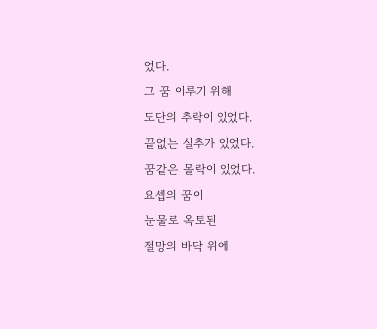었다.
그 꿈 이루기 위해
도단의 추락이 있었다.
끝없는 실추가 있었다.
꿈같은 몰락이 있었다.
요셉의 꿈이
눈물로 옥토된
절망의 바닥 위에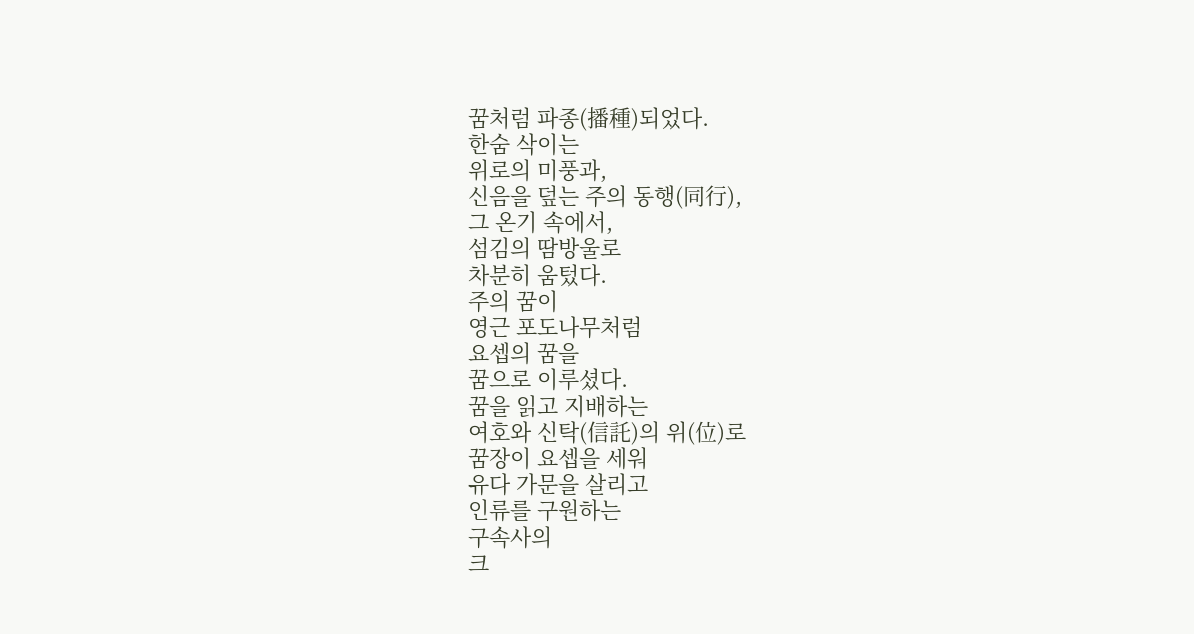꿈처럼 파종(播種)되었다.
한숨 삭이는
위로의 미풍과,
신음을 덮는 주의 동행(同行),
그 온기 속에서,
섬김의 땀방울로
차분히 움텄다.
주의 꿈이
영근 포도나무처럼
요셉의 꿈을
꿈으로 이루셨다.
꿈을 읽고 지배하는
여호와 신탁(信託)의 위(位)로
꿈장이 요셉을 세워
유다 가문을 살리고
인류를 구원하는
구속사의
크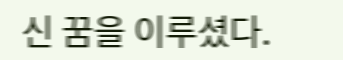신 꿈을 이루셨다.